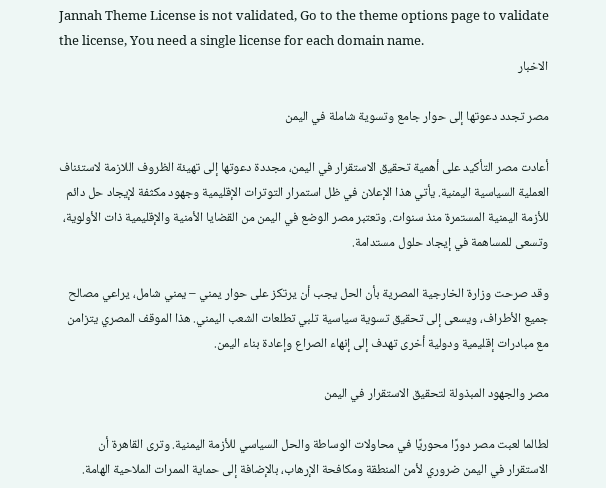Jannah Theme License is not validated, Go to the theme options page to validate the license, You need a single license for each domain name.
الاخبار

مصر تجدد دعوتها إلى حوار جامع وتسوية شاملة في اليمن

أعادت مصر التأكيد على أهمية تحقيق الاستقرار في اليمن، مجددة دعوتها إلى تهيئة الظروف اللازمة لاستئناف العملية السياسية اليمنية. يأتي هذا الإعلان في ظل استمرار التوترات الإقليمية وجهود مكثفة لإيجاد حل دائم للأزمة اليمنية المستمرة منذ سنوات. وتعتبر مصر الوضع في اليمن من القضايا الأمنية والإقليمية ذات الأولوية، وتسعى للمساهمة في إيجاد حلول مستدامة.

وقد صرحت وزارة الخارجية المصرية بأن الحل يجب أن يرتكز على حوار يمني – يمني شامل، يراعي مصالح جميع الأطراف، ويسعى إلى تحقيق تسوية سياسية تلبي تطلعات الشعب اليمني. هذا الموقف المصري يتزامن مع مبادرات إقليمية ودولية أخرى تهدف إلى إنهاء الصراع وإعادة بناء اليمن.

مصر والجهود المبذولة لتحقيق الاستقرار في اليمن

لطالما لعبت مصر دورًا محوريًا في محاولات الوساطة والحل السياسي للأزمة اليمنية. وترى القاهرة أن الاستقرار في اليمن ضروري لأمن المنطقة ومكافحة الإرهاب، بالإضافة إلى حماية الممرات الملاحية الهامة.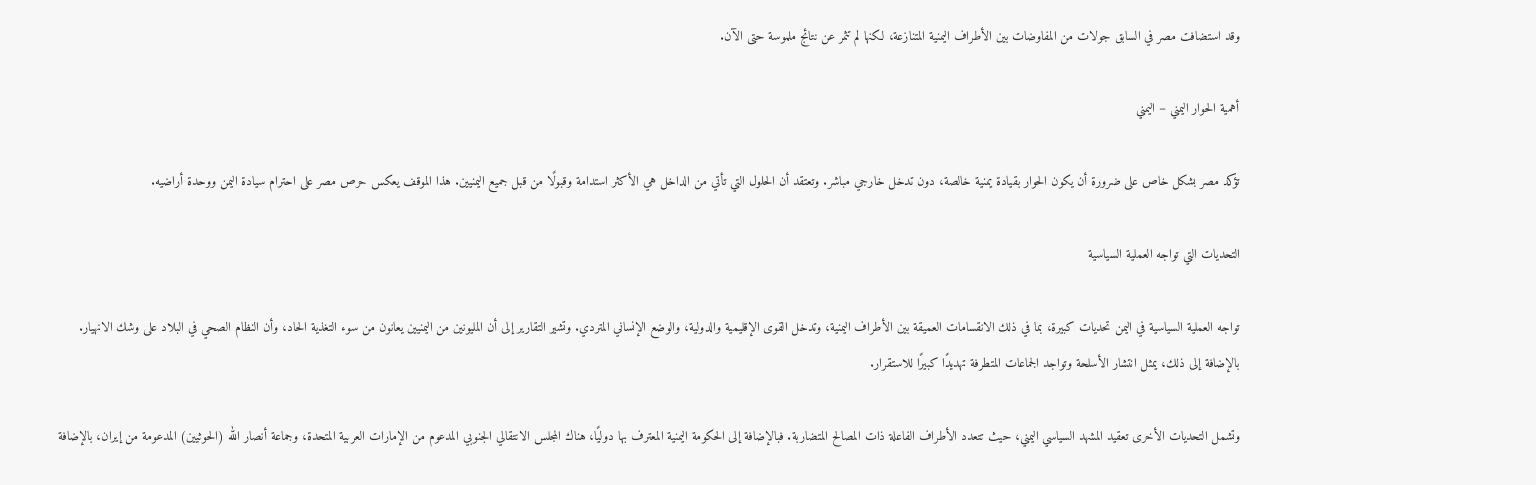وقد استضافت مصر في السابق جولات من المفاوضات بين الأطراف اليمنية المتنازعة، لكنها لم تثمر عن نتائج ملموسة حتى الآن.

أهمية الحوار اليمني – اليمني

تؤكد مصر بشكل خاص على ضرورة أن يكون الحوار بقيادة يمنية خالصة، دون تدخل خارجي مباشر. وتعتقد أن الحلول التي تأتي من الداخل هي الأكثر استدامة وقبولًا من قبل جميع اليمنيين. هذا الموقف يعكس حرص مصر على احترام سيادة اليمن ووحدة أراضيه.

التحديات التي تواجه العملية السياسية

تواجه العملية السياسية في اليمن تحديات كبيرة، بما في ذلك الانقسامات العميقة بين الأطراف اليمنية، وتدخل القوى الإقليمية والدولية، والوضع الإنساني المتردي. وتشير التقارير إلى أن المليونين من اليمنيين يعانون من سوء التغذية الحاد، وأن النظام الصحي في البلاد على وشك الانهيار. بالإضافة إلى ذلك، يمثل انتشار الأسلحة وتواجد الجماعات المتطرفة تهديدًا كبيرًا للاستقرار.

وتشمل التحديات الأخرى تعقيد المشهد السياسي اليمني، حيث تتعدد الأطراف الفاعلة ذات المصالح المتضاربة. فبالإضافة إلى الحكومة اليمنية المعترف بها دوليًا، هناك المجلس الانتقالي الجنوبي المدعوم من الإمارات العربية المتحدة، وجماعة أنصار الله (الحوثيين) المدعومة من إيران، بالإضافة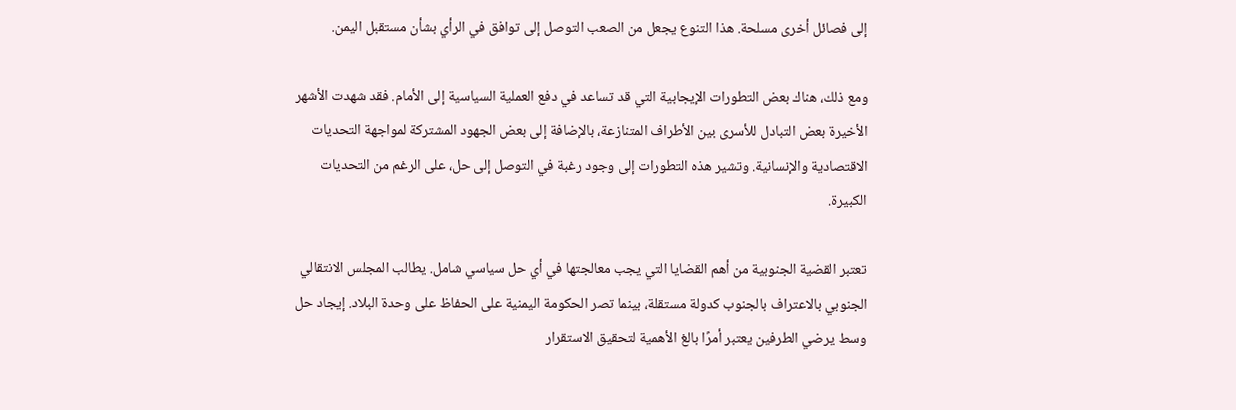إلى فصائل أخرى مسلحة. هذا التنوع يجعل من الصعب التوصل إلى توافق في الرأي بشأن مستقبل اليمن.

ومع ذلك، هناك بعض التطورات الإيجابية التي قد تساعد في دفع العملية السياسية إلى الأمام. فقد شهدت الأشهر الأخيرة بعض التبادل للأسرى بين الأطراف المتنازعة، بالإضافة إلى بعض الجهود المشتركة لمواجهة التحديات الاقتصادية والإنسانية. وتشير هذه التطورات إلى وجود رغبة في التوصل إلى حل، على الرغم من التحديات الكبيرة.

تعتبر القضية الجنوبية من أهم القضايا التي يجب معالجتها في أي حل سياسي شامل. يطالب المجلس الانتقالي الجنوبي بالاعتراف بالجنوب كدولة مستقلة، بينما تصر الحكومة اليمنية على الحفاظ على وحدة البلاد. إيجاد حل وسط يرضي الطرفين يعتبر أمرًا بالغ الأهمية لتحقيق الاستقرار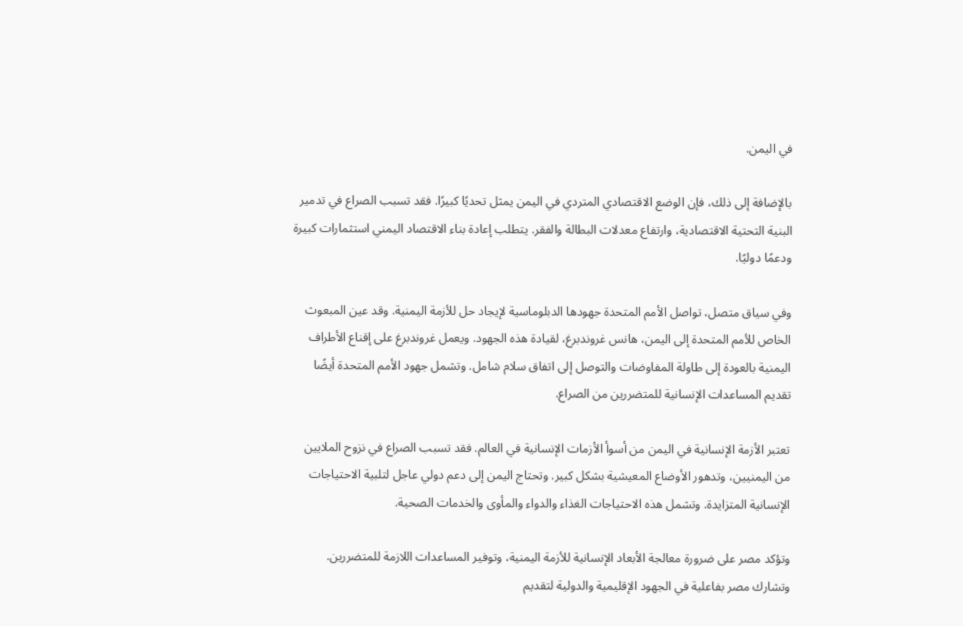في اليمن.

بالإضافة إلى ذلك، فإن الوضع الاقتصادي المتردي في اليمن يمثل تحديًا كبيرًا. فقد تسبب الصراع في تدمير البنية التحتية الاقتصادية، وارتفاع معدلات البطالة والفقر. يتطلب إعادة بناء الاقتصاد اليمني استثمارات كبيرة ودعمًا دوليًا.

وفي سياق متصل، تواصل الأمم المتحدة جهودها الدبلوماسية لإيجاد حل للأزمة اليمنية. وقد عين المبعوث الخاص للأمم المتحدة إلى اليمن، هانس غروندبرغ، لقيادة هذه الجهود. ويعمل غروندبرغ على إقناع الأطراف اليمنية بالعودة إلى طاولة المفاوضات والتوصل إلى اتفاق سلام شامل. وتشمل جهود الأمم المتحدة أيضًا تقديم المساعدات الإنسانية للمتضررين من الصراع.

تعتبر الأزمة الإنسانية في اليمن من أسوأ الأزمات الإنسانية في العالم. فقد تسبب الصراع في نزوح الملايين من اليمنيين، وتدهور الأوضاع المعيشية بشكل كبير. وتحتاج اليمن إلى دعم دولي عاجل لتلبية الاحتياجات الإنسانية المتزايدة. وتشمل هذه الاحتياجات الغذاء والدواء والمأوى والخدمات الصحية.

وتؤكد مصر على ضرورة معالجة الأبعاد الإنسانية للأزمة اليمنية، وتوفير المساعدات اللازمة للمتضررين. وتشارك مصر بفاعلية في الجهود الإقليمية والدولية لتقديم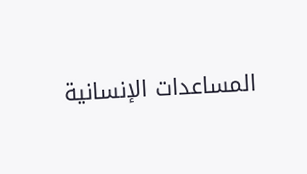المساعدات الإنسانية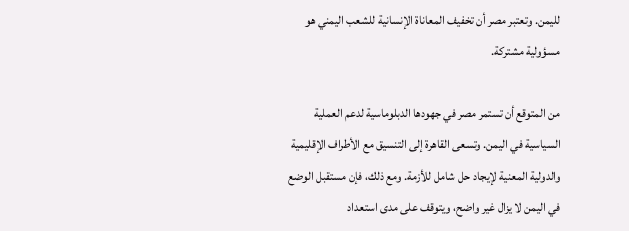لليمن. وتعتبر مصر أن تخفيف المعاناة الإنسانية للشعب اليمني هو مسؤولية مشتركة.

من المتوقع أن تستمر مصر في جهودها الدبلوماسية لدعم العملية السياسية في اليمن. وتسعى القاهرة إلى التنسيق مع الأطراف الإقليمية والدولية المعنية لإيجاد حل شامل للأزمة. ومع ذلك، فإن مستقبل الوضع في اليمن لا يزال غير واضح، ويتوقف على مدى استعداد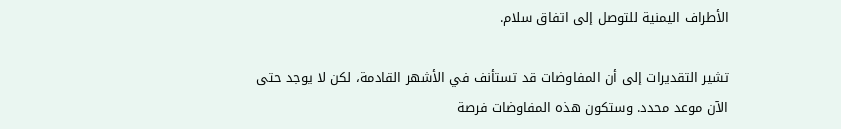الأطراف اليمنية للتوصل إلى اتفاق سلام.

تشير التقديرات إلى أن المفاوضات قد تستأنف في الأشهر القادمة، لكن لا يوجد حتى الآن موعد محدد. وستكون هذه المفاوضات فرصة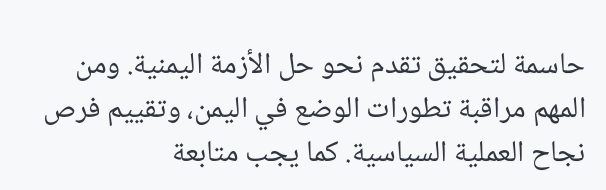حاسمة لتحقيق تقدم نحو حل الأزمة اليمنية. ومن المهم مراقبة تطورات الوضع في اليمن، وتقييم فرص نجاح العملية السياسية. كما يجب متابعة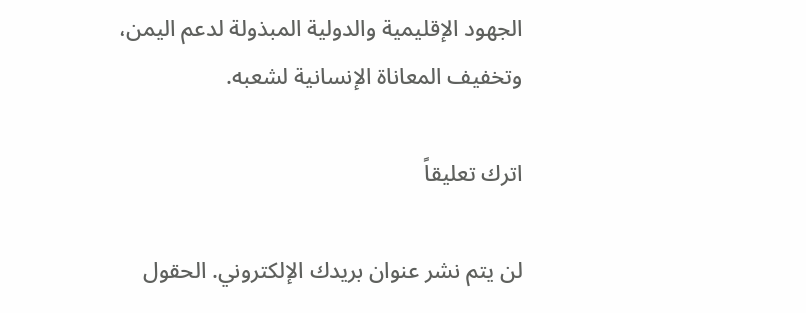الجهود الإقليمية والدولية المبذولة لدعم اليمن، وتخفيف المعاناة الإنسانية لشعبه.

اترك تعليقاً

لن يتم نشر عنوان بريدك الإلكتروني. الحقول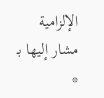الإلزامية مشار إليها بـ *